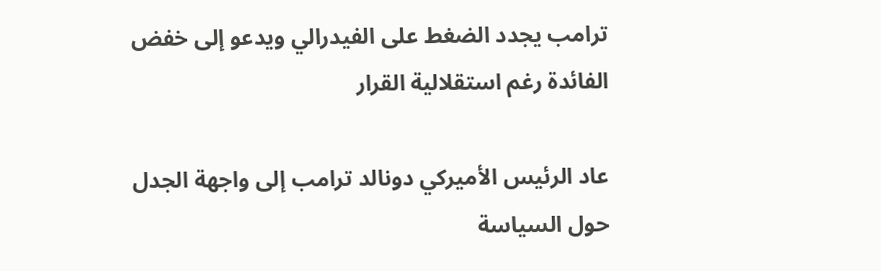ترامب يجدد الضغط على الفيدرالي ويدعو إلى خفض الفائدة رغم استقلالية القرار

عاد الرئيس الأميركي دونالد ترامب إلى واجهة الجدل حول السياسة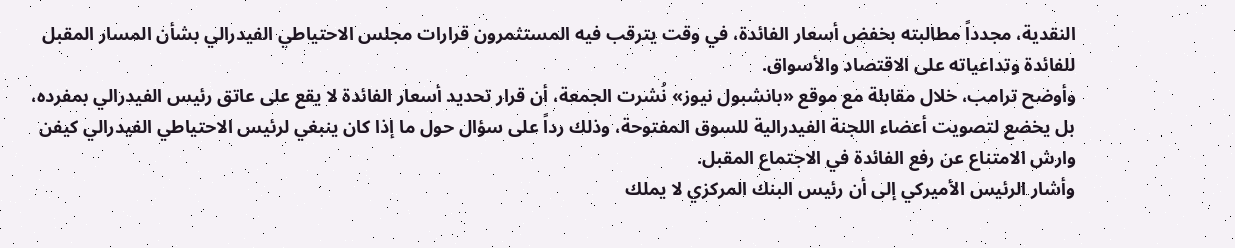النقدية، مجدداً مطالبته بخفض أسعار الفائدة، في وقت يترقب فيه المستثمرون قرارات مجلس الاحتياطي الفيدرالي بشأن المسار المقبل للفائدة وتداعياته على الاقتصاد والأسواق.
وأوضح ترامب، خلال مقابلة مع موقع «بانشبول نيوز» نُشرت الجمعة، أن قرار تحديد أسعار الفائدة لا يقع على عاتق رئيس الفيدرالي بمفرده، بل يخضع لتصويت أعضاء اللجنة الفيدرالية للسوق المفتوحة، وذلك رداً على سؤال حول ما إذا كان ينبغي لرئيس الاحتياطي الفيدرالي كيفن وارش الامتناع عن رفع الفائدة في الاجتماع المقبل.
وأشار الرئيس الأميركي إلى أن رئيس البنك المركزي لا يملك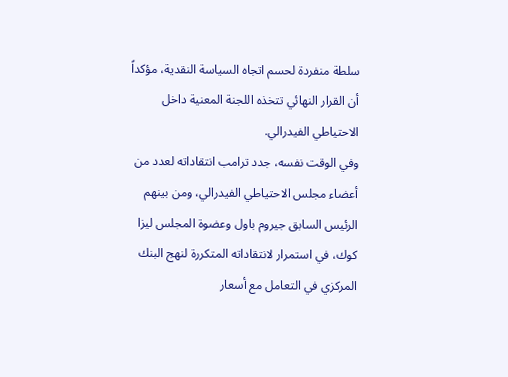سلطة منفردة لحسم اتجاه السياسة النقدية، مؤكداً أن القرار النهائي تتخذه اللجنة المعنية داخل الاحتياطي الفيدرالي.
وفي الوقت نفسه، جدد ترامب انتقاداته لعدد من أعضاء مجلس الاحتياطي الفيدرالي، ومن بينهم الرئيس السابق جيروم باول وعضوة المجلس ليزا كوك، في استمرار لانتقاداته المتكررة لنهج البنك المركزي في التعامل مع أسعار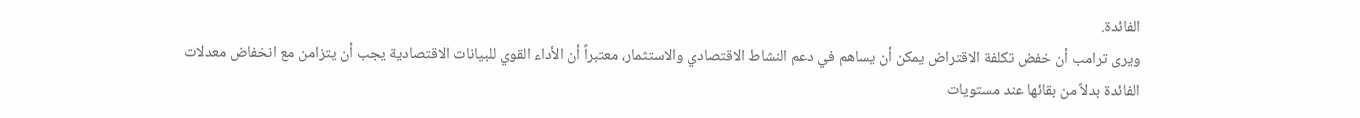الفائدة.
ويرى ترامب أن خفض تكلفة الاقتراض يمكن أن يساهم في دعم النشاط الاقتصادي والاستثمار، معتبراً أن الأداء القوي للبيانات الاقتصادية يجب أن يتزامن مع انخفاض معدلات الفائدة بدلاً من بقائها عند مستويات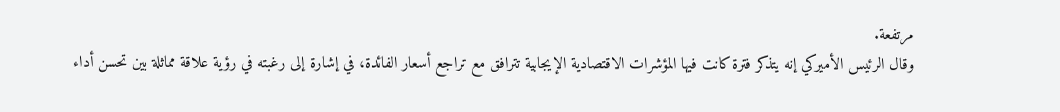مرتفعة.
وقال الرئيس الأميركي إنه يتذكر فترة كانت فيها المؤشرات الاقتصادية الإيجابية تترافق مع تراجع أسعار الفائدة، في إشارة إلى رغبته في رؤية علاقة مماثلة بين تحسن أداء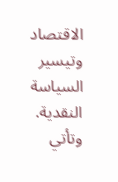الاقتصاد وتيسير السياسة النقدية.
وتأتي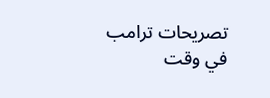تصريحات ترامب في وقت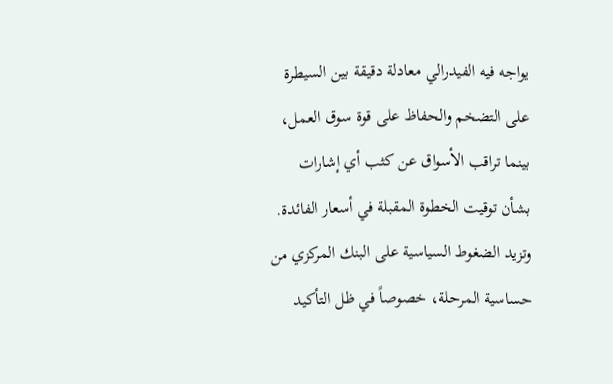يواجه فيه الفيدرالي معادلة دقيقة بين السيطرة على التضخم والحفاظ على قوة سوق العمل، بينما تراقب الأسواق عن كثب أي إشارات بشأن توقيت الخطوة المقبلة في أسعار الفائدة. وتزيد الضغوط السياسية على البنك المركزي من حساسية المرحلة، خصوصاً في ظل التأكيد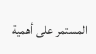المستمر على أهمية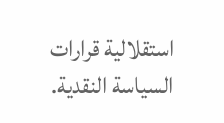استقلالية قرارات السياسة النقدية.